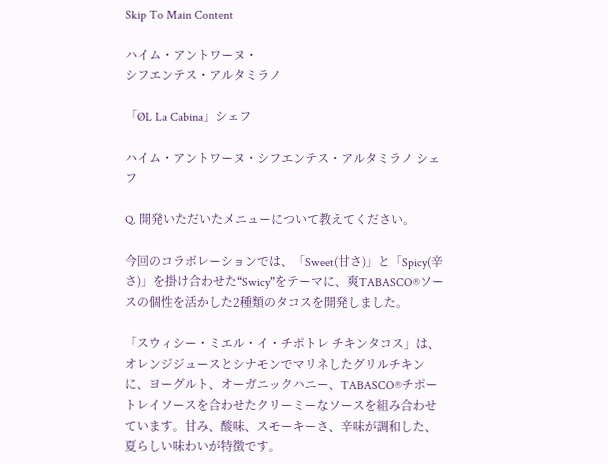Skip To Main Content

ハイム・アントワーヌ・
シフエンテス・アルタミラノ

「ØL La Cabina」シェフ

ハイム・アントワーヌ・シフエンテス・アルタミラノ シェフ

Q. 開発いただいたメニューについて教えてください。

今回のコラボレーションでは、「Sweet(甘さ)」と「Spicy(辛さ)」を掛け合わせた“Swicy”をテーマに、爽TABASCO®ソースの個性を活かした2種類のタコスを開発しました。

「スウィシー・ミエル・イ・チポトレ チキンタコス」は、オレンジジュースとシナモンでマリネしたグリルチキンに、ヨーグルト、オーガニックハニー、TABASCO®チポートレイソースを合わせたクリーミーなソースを組み合わせています。甘み、酸味、スモーキーさ、辛味が調和した、夏らしい味わいが特徴です。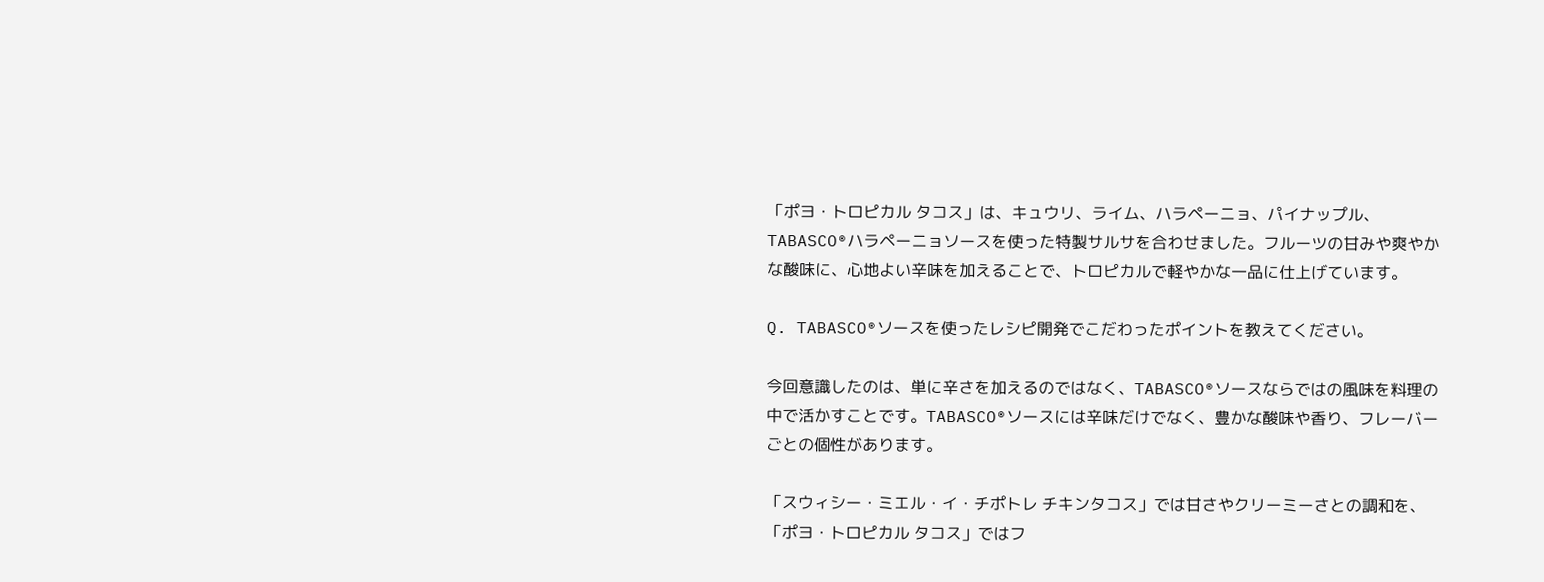「ポヨ・トロピカル タコス」は、キュウリ、ライム、ハラペーニョ、パイナップル、TABASCO®ハラペーニョソースを使った特製サルサを合わせました。フルーツの甘みや爽やかな酸味に、心地よい辛味を加えることで、トロピカルで軽やかな一品に仕上げています。

Q. TABASCO®ソースを使ったレシピ開発でこだわったポイントを教えてください。

今回意識したのは、単に辛さを加えるのではなく、TABASCO®ソースならではの風味を料理の中で活かすことです。TABASCO®ソースには辛味だけでなく、豊かな酸味や香り、フレーバーごとの個性があります。

「スウィシー・ミエル・イ・チポトレ チキンタコス」では甘さやクリーミーさとの調和を、「ポヨ・トロピカル タコス」ではフ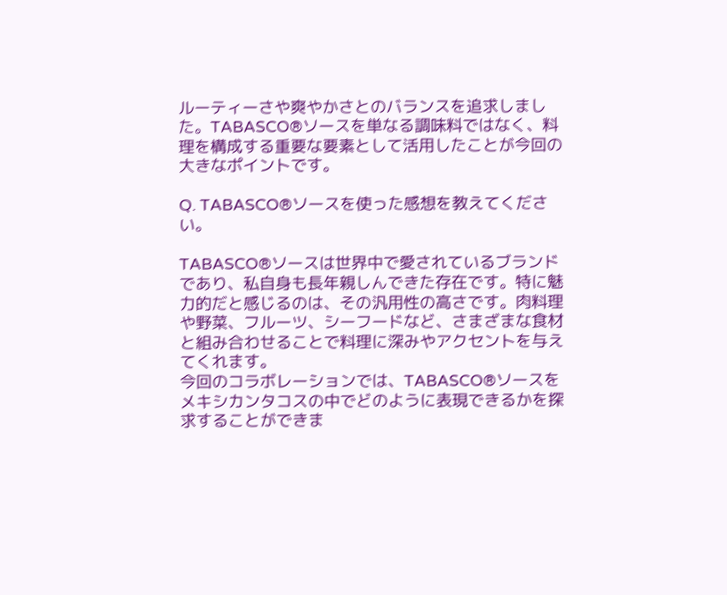ルーティーさや爽やかさとのバランスを追求しました。TABASCO®ソースを単なる調味料ではなく、料理を構成する重要な要素として活用したことが今回の大きなポイントです。

Q. TABASCO®ソースを使った感想を教えてください。

TABASCO®ソースは世界中で愛されているブランドであり、私自身も長年親しんできた存在です。特に魅力的だと感じるのは、その汎用性の高さです。肉料理や野菜、フルーツ、シーフードなど、さまざまな食材と組み合わせることで料理に深みやアクセントを与えてくれます。
今回のコラボレーションでは、TABASCO®ソースをメキシカンタコスの中でどのように表現できるかを探求することができま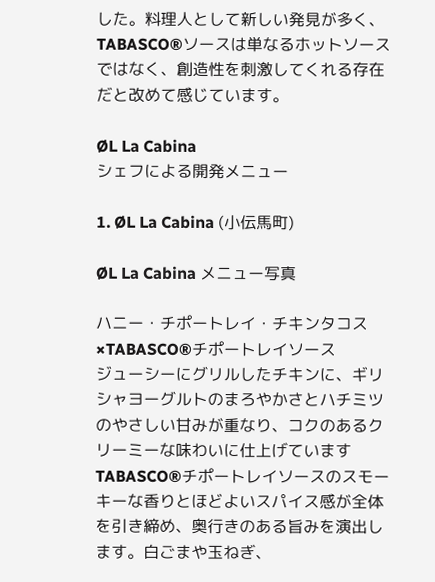した。料理人として新しい発見が多く、TABASCO®ソースは単なるホットソースではなく、創造性を刺激してくれる存在だと改めて感じています。

ØL La Cabina
シェフによる開発メニュー

1. ØL La Cabina (小伝馬町)

ØL La Cabina メニュー写真

ハニー・チポートレイ・チキンタコス×TABASCO®チポートレイソース
ジューシーにグリルしたチキンに、ギリシャヨーグルトのまろやかさとハチミツのやさしい甘みが重なり、コクのあるクリーミーな味わいに仕上げていますTABASCO®チポートレイソースのスモーキーな香りとほどよいスパイス感が全体を引き締め、奥行きのある旨みを演出します。白ごまや玉ねぎ、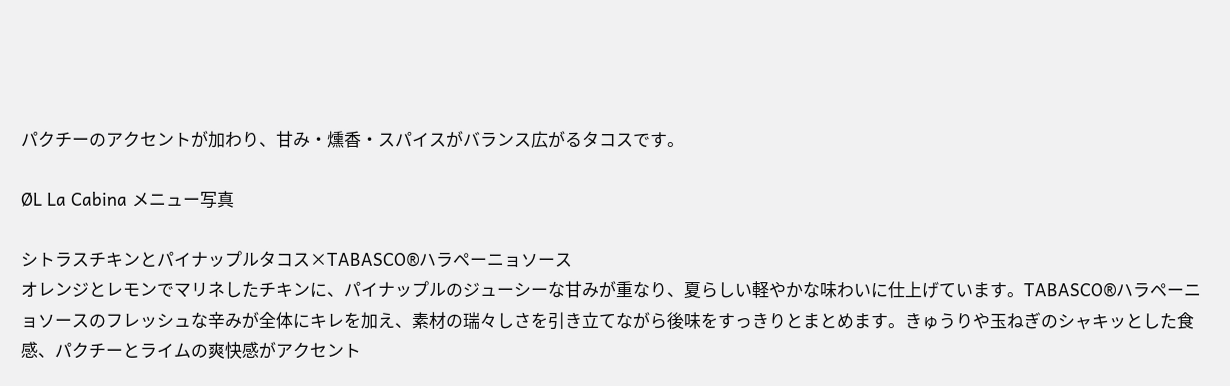パクチーのアクセントが加わり、甘み・燻香・スパイスがバランス広がるタコスです。

ØL La Cabina メニュー写真

シトラスチキンとパイナップルタコス×TABASCO®ハラペーニョソース
オレンジとレモンでマリネしたチキンに、パイナップルのジューシーな甘みが重なり、夏らしい軽やかな味わいに仕上げています。TABASCO®ハラペーニョソースのフレッシュな辛みが全体にキレを加え、素材の瑞々しさを引き立てながら後味をすっきりとまとめます。きゅうりや玉ねぎのシャキッとした食感、パクチーとライムの爽快感がアクセント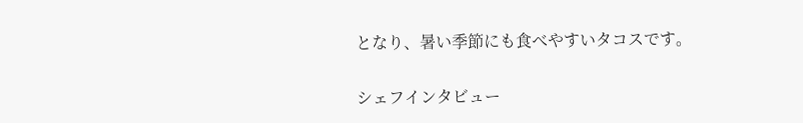となり、暑い季節にも食べやすいタコスです。

シェフインタビュー